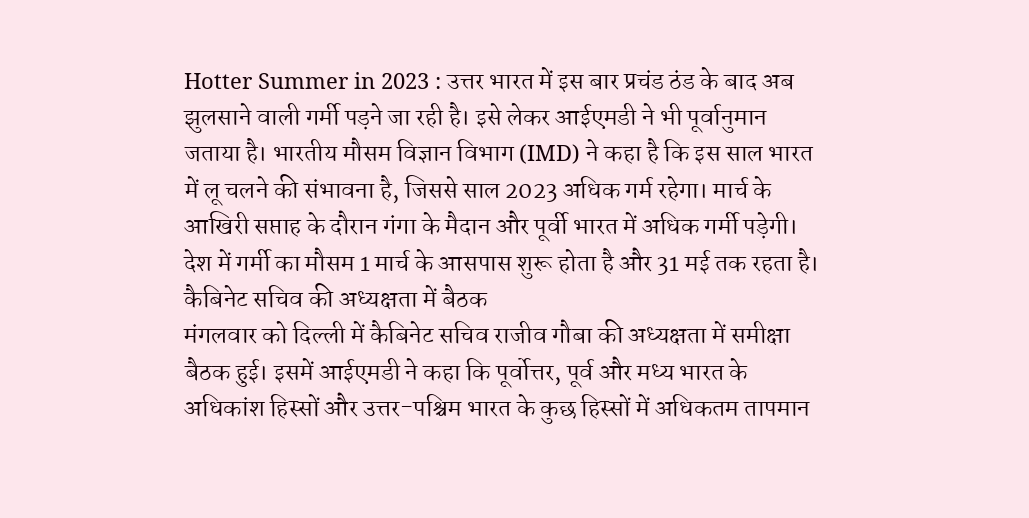Hotter Summer in 2023 : उत्तर भारत में इस बार प्रचंड ठंड के बाद अब झुलसाने वाली गर्मी पड़ने जा रही है। इसे लेकर आईएमडी ने भी पूर्वानुमान जताया है। भारतीय मौसम विज्ञान विभाग (IMD) ने कहा है कि इस साल भारत में लू चलने की संभावना है, जिससे साल 2023 अधिक गर्म रहेगा। मार्च के आखिरी सप्ताह के दौरान गंगा के मैदान और पूर्वी भारत में अधिक गर्मी पड़ेगी। देश में गर्मी का मौसम 1 मार्च के आसपास शुरू होता है और 31 मई तक रहता है।
कैबिनेट सचिव की अध्यक्षता में बैठक
मंगलवार को दिल्ली में कैबिनेट सचिव राजीव गौबा की अध्यक्षता में समीक्षा बैठक हुई। इसमें आईएमडी ने कहा कि पूर्वोत्तर, पूर्व और मध्य भारत के अधिकांश हिस्सों और उत्तर-पश्चिम भारत के कुछ हिस्सों में अधिकतम तापमान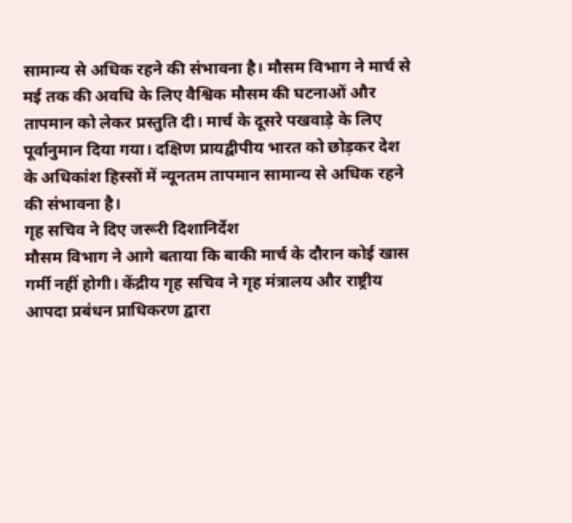सामान्य से अधिक रहने की संभावना है। मौसम विभाग ने मार्च से मई तक की अवधि के लिए वैश्विक मौसम की घटनाओं और तापमान को लेकर प्रस्तुति दी। मार्च के दूसरे पखवाड़े के लिए पूर्वानुमान दिया गया। दक्षिण प्रायद्वीपीय भारत को छोड़कर देश के अधिकांश हिस्सों में न्यूनतम तापमान सामान्य से अधिक रहने की संभावना है।
गृह सचिव ने दिए जरूरी दिशानिर्देश
मौसम विभाग ने आगे बताया कि बाकी मार्च के दौरान कोई खास गर्मी नहीं होगी। केंद्रीय गृह सचिव ने गृह मंत्रालय और राष्ट्रीय आपदा प्रबंधन प्राधिकरण द्वारा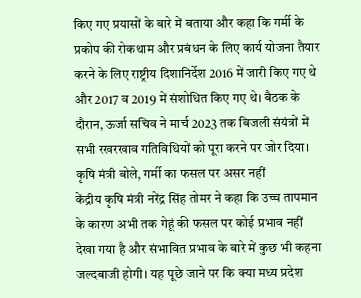किए गए प्रयासों के बारे में बताया और कहा कि गर्मी के प्रकोप की रोकथाम और प्रबंधन के लिए कार्य योजना तैयार करने के लिए राष्ट्रीय दिशानिर्देश 2016 में जारी किए गए थे और 2017 व 2019 में संशोधित किए गए थे। बैठक के दौरान, ऊर्जा सचिव ने मार्च 2023 तक बिजली संयंत्रों में सभी रखरखाव गतिविधियों को पूरा करने पर जोर दिया।
कृषि मंत्री बोले, गर्मी का फसल पर असर नहीं
केंद्रीय कृषि मंत्री नरेंद्र सिंह तोमर ने कहा कि उच्च तापमान के कारण अभी तक गेहूं की फसल पर कोई प्रभाव नहीं देखा गया है और संभावित प्रभाव के बारे में कुछ भी कहना जल्दबाजी होगी। यह पूछे जाने पर कि क्या मध्य प्रदेश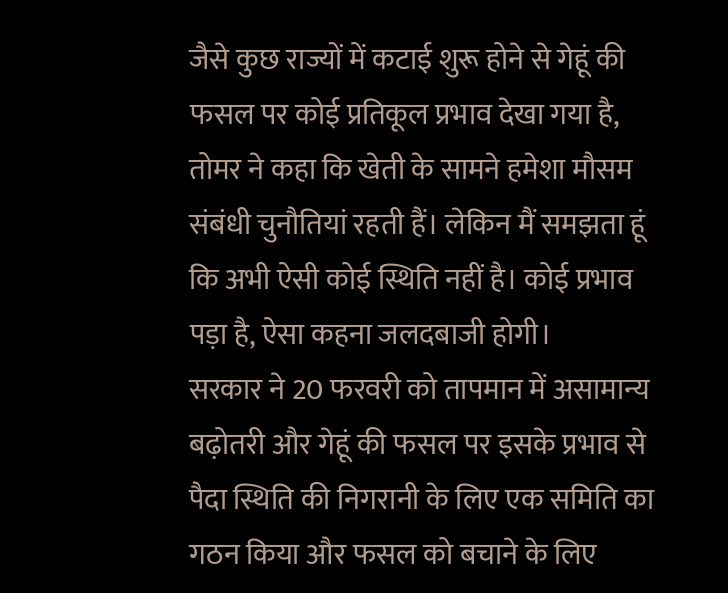जैसे कुछ राज्यों में कटाई शुरू होने से गेहूं की फसल पर कोई प्रतिकूल प्रभाव देखा गया है, तोमर ने कहा कि खेती के सामने हमेशा मौसम संबंधी चुनौतियां रहती हैं। लेकिन मैं समझता हूं कि अभी ऐसी कोई स्थिति नहीं है। कोई प्रभाव पड़ा है, ऐसा कहना जलदबाजी होगी।
सरकार ने 20 फरवरी को तापमान में असामान्य बढ़ोतरी और गेहूं की फसल पर इसके प्रभाव से पैदा स्थिति की निगरानी के लिए एक समिति का गठन किया और फसल को बचाने के लिए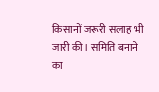किसानों जरूरी सलाह भी जारी की। समिति बनाने का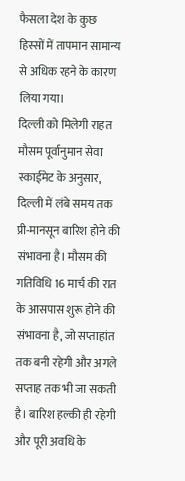फैसला देश के कुछ हिस्सों में तापमान सामान्य से अधिक रहने के कारण लिया गया।
दिल्ली को मिलेगी राहत
मौसम पूर्वानुमान सेवा स्काईमेट के अनुसार, दिल्ली में लंबे समय तक प्री-मानसून बारिश होने की संभावना है। मौसम की गतिविधि 16 मार्च की रात के आसपास शुरू होने की संभावना है, जो सप्ताहांत तक बनी रहेगी और अगले सप्ताह तक भी जा सकती है। बारिश हल्की ही रहेगी और पूरी अवधि के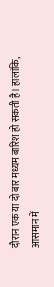दौरान एक या दो बार मध्यम बारिश हो सकती है। हालांकि, आसमान में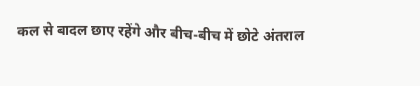कल से बादल छाए रहेंगे और बीच-बीच में छोटे अंतराल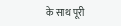के साथ पूरी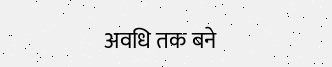अवधि तक बने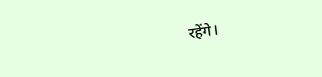रहेंगे।